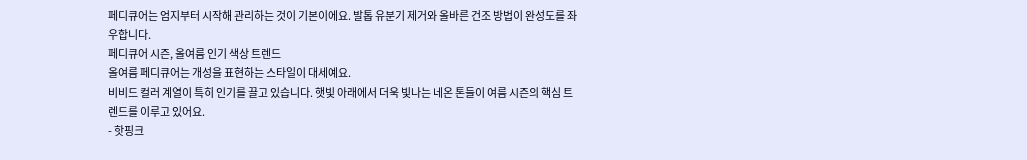페디큐어는 엄지부터 시작해 관리하는 것이 기본이에요. 발톱 유분기 제거와 올바른 건조 방법이 완성도를 좌우합니다.
페디큐어 시즌, 올여름 인기 색상 트렌드
올여름 페디큐어는 개성을 표현하는 스타일이 대세예요.
비비드 컬러 계열이 특히 인기를 끌고 있습니다. 햇빛 아래에서 더욱 빛나는 네온 톤들이 여름 시즌의 핵심 트렌드를 이루고 있어요.
- 핫핑크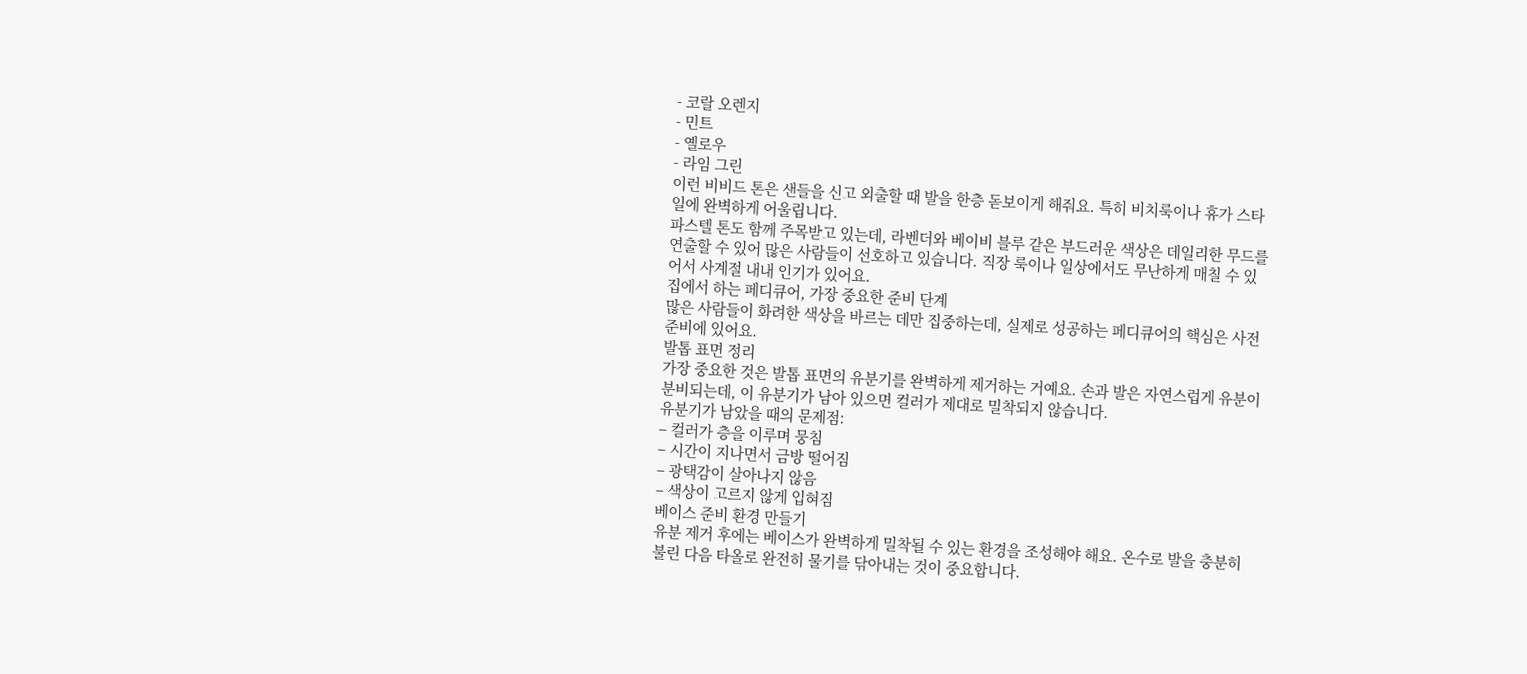- 코랄 오렌지
- 민트
- 옐로우
- 라임 그린
이런 비비드 톤은 샌들을 신고 외출할 때 발을 한층 돋보이게 해줘요. 특히 비치룩이나 휴가 스타일에 완벽하게 어울립니다.
파스텔 톤도 함께 주목받고 있는데, 라벤더와 베이비 블루 같은 부드러운 색상은 데일리한 무드를 연출할 수 있어 많은 사람들이 선호하고 있습니다. 직장 룩이나 일상에서도 무난하게 매칠 수 있어서 사계절 내내 인기가 있어요.
집에서 하는 페디큐어, 가장 중요한 준비 단계
많은 사람들이 화려한 색상을 바르는 데만 집중하는데, 실제로 성공하는 페디큐어의 핵심은 사전 준비에 있어요.
발톱 표면 정리
가장 중요한 것은 발톱 표면의 유분기를 완벽하게 제거하는 거예요. 손과 발은 자연스럽게 유분이 분비되는데, 이 유분기가 남아 있으면 컬러가 제대로 밀착되지 않습니다.
유분기가 남았을 때의 문제점:
– 컬러가 층을 이루며 뭉침
– 시간이 지나면서 금방 떨어짐
– 광택감이 살아나지 않음
– 색상이 고르지 않게 입혀짐
베이스 준비 환경 만들기
유분 제거 후에는 베이스가 완벽하게 밀착될 수 있는 환경을 조성해야 해요. 온수로 발을 충분히 불린 다음 타올로 완전히 물기를 닦아내는 것이 중요합니다.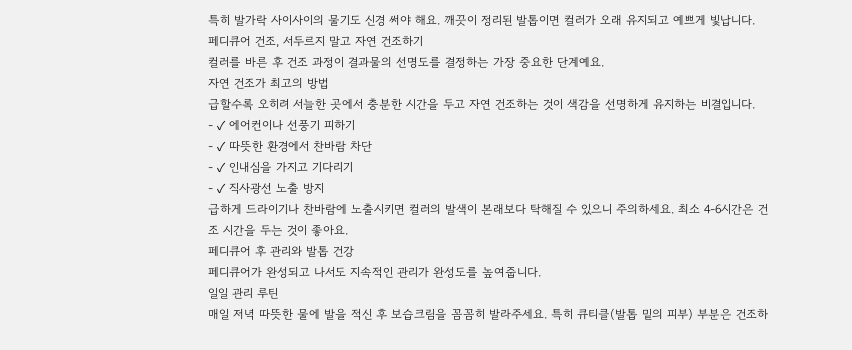특히 발가락 사이사이의 물기도 신경 써야 해요. 깨끗이 정리된 발톱이면 컬러가 오래 유지되고 예쁘게 빛납니다.
페디큐어 건조, 서두르지 말고 자연 건조하기
컬러를 바른 후 건조 과정이 결과물의 선명도를 결정하는 가장 중요한 단계예요.
자연 건조가 최고의 방법
급할수록 오히려 서늘한 곳에서 충분한 시간을 두고 자연 건조하는 것이 색감을 선명하게 유지하는 비결입니다.
- ✓ 에어컨이나 선풍기 피하기
- ✓ 따뜻한 환경에서 찬바람 차단
- ✓ 인내심을 가지고 기다리기
- ✓ 직사광선 노출 방지
급하게 드라이기나 찬바람에 노출시키면 컬러의 발색이 본래보다 탁해질 수 있으니 주의하세요. 최소 4-6시간은 건조 시간을 두는 것이 좋아요.
페디큐어 후 관리와 발톱 건강
페디큐어가 완성되고 나서도 지속적인 관리가 완성도를 높여줍니다.
일일 관리 루틴
매일 저녁 따뜻한 물에 발을 적신 후 보습크림을 꼼꼼히 발라주세요. 특히 큐티클(발톱 밑의 피부) 부분은 건조하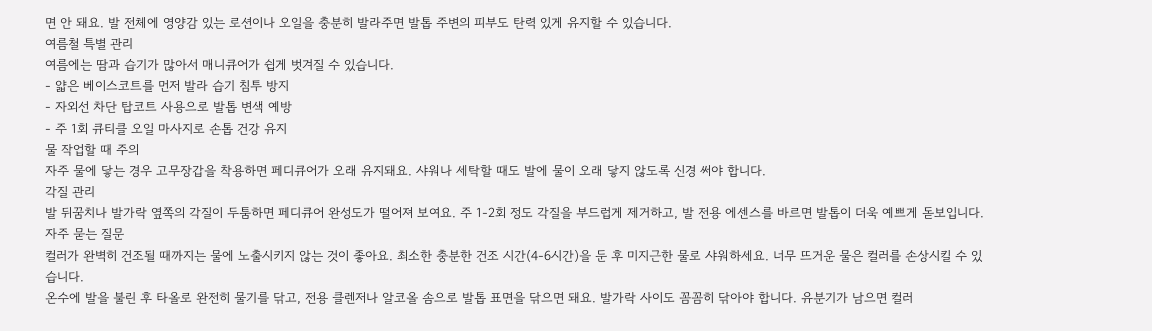면 안 돼요. 발 전체에 영양감 있는 로션이나 오일을 충분히 발라주면 발톱 주변의 피부도 탄력 있게 유지할 수 있습니다.
여름철 특별 관리
여름에는 땀과 습기가 많아서 매니큐어가 쉽게 벗겨질 수 있습니다.
- 얇은 베이스코트를 먼저 발라 습기 침투 방지
- 자외선 차단 탑코트 사용으로 발톱 변색 예방
- 주 1회 큐티클 오일 마사지로 손톱 건강 유지
물 작업할 때 주의
자주 물에 닿는 경우 고무장갑을 착용하면 페디큐어가 오래 유지돼요. 샤워나 세탁할 때도 발에 물이 오래 닿지 않도록 신경 써야 합니다.
각질 관리
발 뒤꿈치나 발가락 옆쪽의 각질이 두툼하면 페디큐어 완성도가 떨어져 보여요. 주 1-2회 정도 각질을 부드럽게 제거하고, 발 전용 에센스를 바르면 발톱이 더욱 예쁘게 돋보입니다.
자주 묻는 질문
컬러가 완벽히 건조될 때까지는 물에 노출시키지 않는 것이 좋아요. 최소한 충분한 건조 시간(4-6시간)을 둔 후 미지근한 물로 샤워하세요. 너무 뜨거운 물은 컬러를 손상시킬 수 있습니다.
온수에 발을 불린 후 타올로 완전히 물기를 닦고, 전용 클렌저나 알코올 솜으로 발톱 표면을 닦으면 돼요. 발가락 사이도 꼼꼼히 닦아야 합니다. 유분기가 남으면 컬러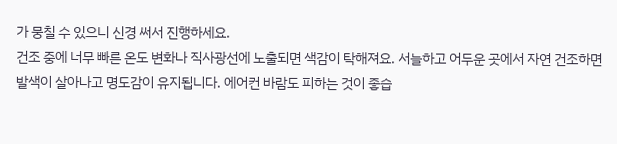가 뭉칠 수 있으니 신경 써서 진행하세요.
건조 중에 너무 빠른 온도 변화나 직사광선에 노출되면 색감이 탁해져요. 서늘하고 어두운 곳에서 자연 건조하면 발색이 살아나고 명도감이 유지됩니다. 에어컨 바람도 피하는 것이 좋습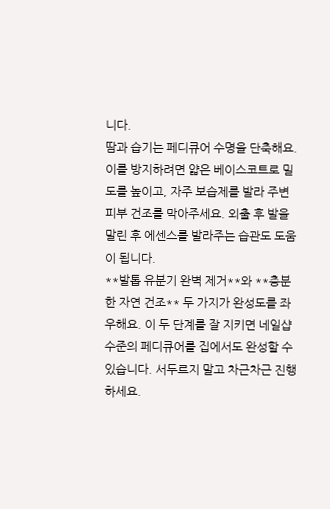니다.
땀과 습기는 페디큐어 수명을 단축해요. 이를 방지하려면 얇은 베이스코트로 밀도를 높이고, 자주 보습제를 발라 주변 피부 건조를 막아주세요. 외출 후 발을 말린 후 에센스를 발라주는 습관도 도움이 됩니다.
**발톱 유분기 완벽 제거**와 **충분한 자연 건조** 두 가지가 완성도를 좌우해요. 이 두 단계를 잘 지키면 네일샵 수준의 페디큐어를 집에서도 완성할 수 있습니다. 서두르지 말고 차근차근 진행하세요.